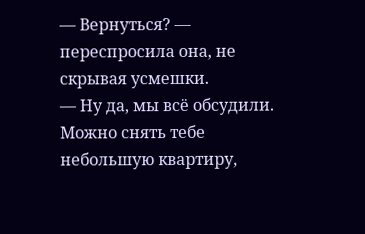— Вернуться? — переспросила она, не скрывая усмешки.
— Ну да, мы всё обсудили. Можно снять тебе небольшую квартиру,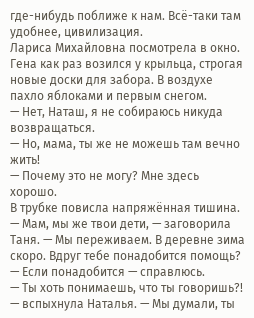где-нибудь поближе к нам. Всё-таки там удобнее, цивилизация.
Лариса Михайловна посмотрела в окно. Гена как раз возился у крыльца, строгая новые доски для забора. В воздухе пахло яблоками и первым снегом.
— Нет, Наташ, я не собираюсь никуда возвращаться.
— Но, мама, ты же не можешь там вечно жить!
— Почему это не могу? Мне здесь хорошо.
В трубке повисла напряжённая тишина.
— Мам, мы же твои дети, — заговорила Таня. — Мы переживаем. В деревне зима скоро. Вдруг тебе понадобится помощь?
— Если понадобится — справлюсь.
— Ты хоть понимаешь, что ты говоришь?! — вспыхнула Наталья. — Мы думали, ты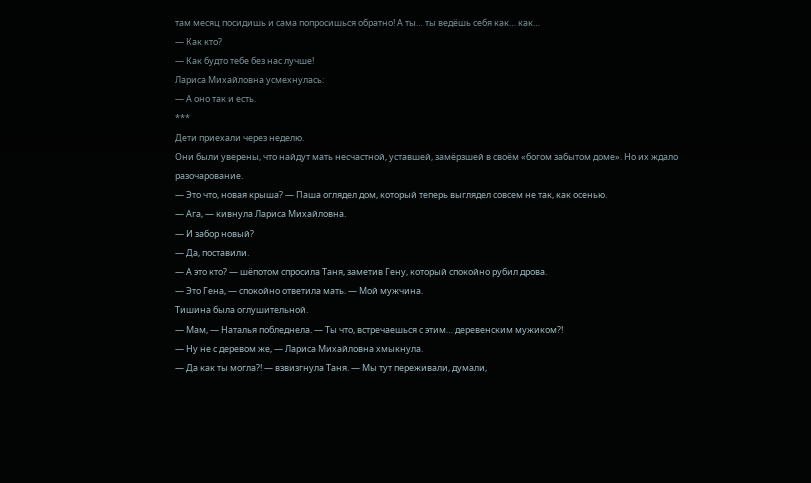там месяц посидишь и сама попросишься обратно! А ты… ты ведёшь себя как… как…
— Как кто?
— Как будто тебе без нас лучше!
Лариса Михайловна усмехнулась:
— А оно так и есть.
***
Дети приехали через неделю.
Они были уверены, что найдут мать несчастной, уставшей, замёрзшей в своём «богом забытом доме». Но их ждало разочарование.
— Это что, новая крыша? — Паша оглядел дом, который теперь выглядел совсем не так, как осенью.
— Ага, — кивнула Лариса Михайловна.
— И забор новый?
— Да, поставили.
— А это кто? — шёпотом спросила Таня, заметив Гену, который спокойно рубил дрова.
— Это Гена, — спокойно ответила мать. — Мой мужчина.
Тишина была оглушительной.
— Мам, — Наталья побледнела. — Ты что, встречаешься с этим… деревенским мужиком?!
— Ну не с деревом же, — Лариса Михайловна хмыкнула.
— Да как ты могла?! — взвизгнула Таня. — Мы тут переживали, думали,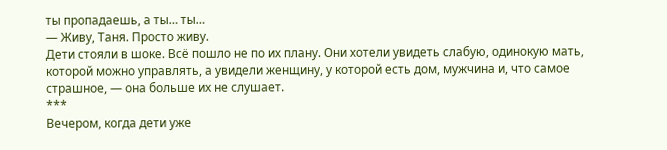ты пропадаешь, а ты… ты…
— Живу, Таня. Просто живу.
Дети стояли в шоке. Всё пошло не по их плану. Они хотели увидеть слабую, одинокую мать, которой можно управлять, а увидели женщину, у которой есть дом, мужчина и, что самое страшное, — она больше их не слушает.
***
Вечером, когда дети уже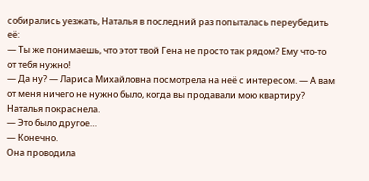собирались уезжать, Наталья в последний раз попыталась переубедить её:
— Ты же понимаешь, что этот твой Гена не просто так рядом? Ему что-то от тебя нужно!
— Да ну? — Лариса Михайловна посмотрела на неё с интересом. — А вам от меня ничего не нужно было, когда вы продавали мою квартиру?
Наталья покраснела.
— Это было другое…
— Конечно.
Она проводила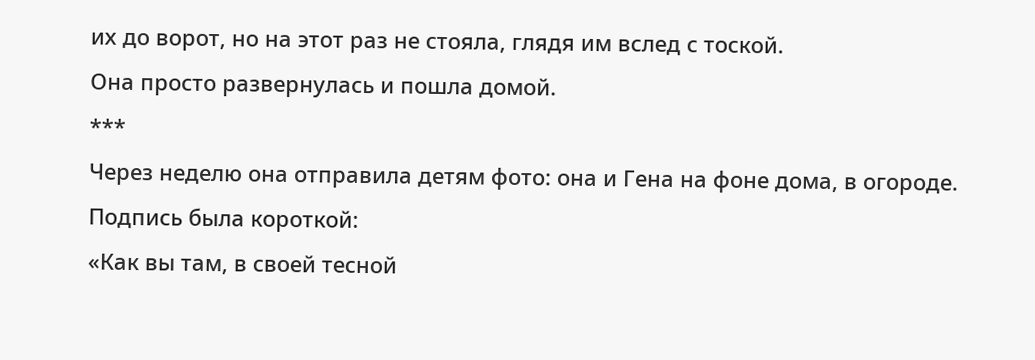их до ворот, но на этот раз не стояла, глядя им вслед с тоской.
Она просто развернулась и пошла домой.
***
Через неделю она отправила детям фото: она и Гена на фоне дома, в огороде. Подпись была короткой:
«Как вы там, в своей тесной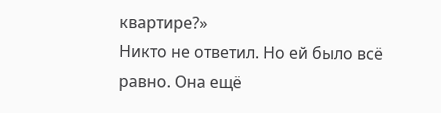квартире?»
Никто не ответил. Но ей было всё равно. Она ещё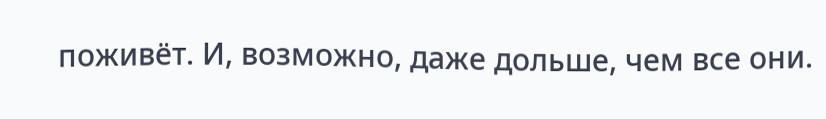поживёт. И, возможно, даже дольше, чем все они.